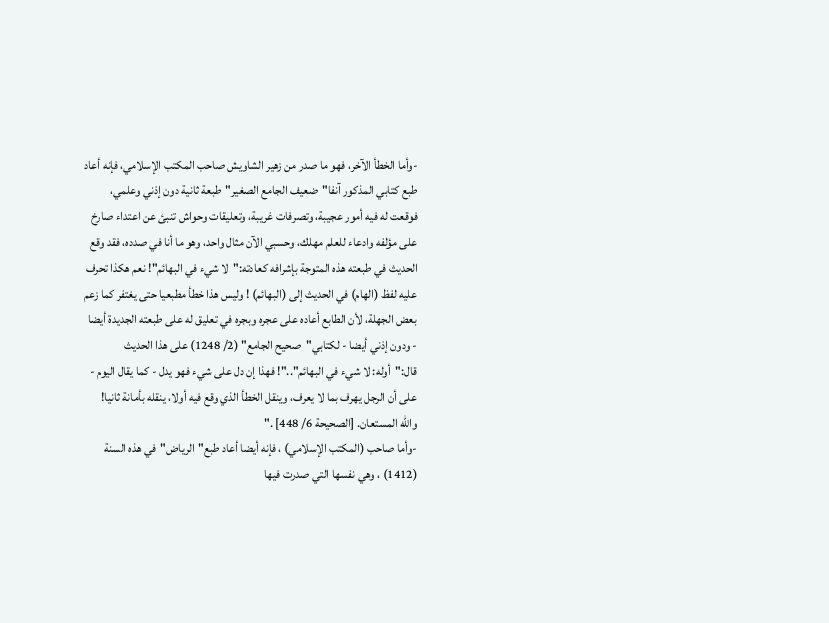-وأما الخطأ الآخر، فهو ما صدر من زهير الشاويش صاحب المكتب الإسلامي، فإنه أعاد طبع كتابي المذكور آنفا"ضعيف الجامع الصغير"طبعة ثانية دون إذني وعلمي، فوقعت له فيه أمور عجيبة، وتصرفات غريبة، وتعليقات وحواش تنبئ عن اعتداء صارخ على مؤلفه وادعاء للعلم مهلك، وحسبي الآن مثال واحد، وهو ما أنا في صدده، فقد وقع الحديث في طبعته هذه المتوجة بإشرافه كعادته:"لا شيء في البهائم"! نعم هكذا تحرف عليه لفظ (الهام) في الحديث إلى (البهائم) ! وليس هذا خطأ مطبعيا حتى يغتفر كما زعم بعض الجهلة، لأن الطابع أعاده على عجره وبجره في تعليق له على طبعته الجديدة أيضا - ودون إذني أيضا - لكتابي"صحيح الجامع" (2/ 1248) على هذا الحديث قال:"أوله: لا شيء في البهائم".."! فهذا إن دل على شيء فهو يدل - كما يقال اليوم - على أن الرجل يهرف بما لا يعرف، وينقل الخطأ الذي وقع فيه أولا، ينقله بأمانة ثانيا! والله المستعان. [الصحيحة 6/ 448] ."
-وأما صاحب (المكتب الإسلامي) ، فإنه أيضا أعاد طبع"الرياض"في هذه السنة (1412) ، وهي نفسها التي صدرت فيها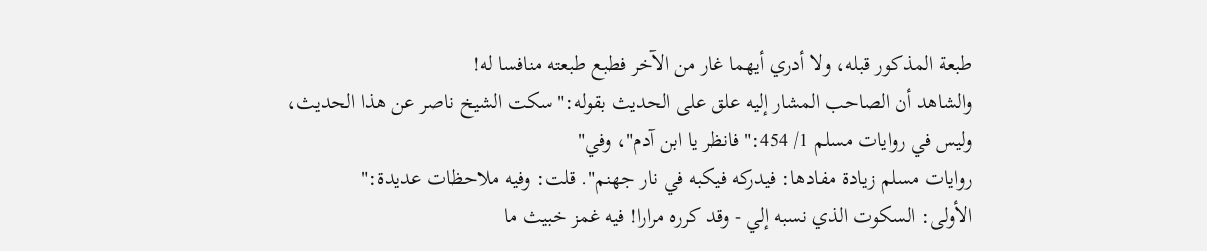طبعة المذكور قبله، ولا أدري أيهما غار من الآخر فطبع طبعته منافسا له!
والشاهد أن الصاحب المشار إليه علق على الحديث بقوله:"سكت الشيخ ناصر عن هذا الحديث، وليس في روايات مسلم 1/ 454:"فانظر يا ابن آدم"، وفي"
روايات مسلم زيادة مفادها: فيدركه فيكبه في نار جهنم". قلت: وفيه ملاحظات عديدة:"
الأولى: السكوت الذي نسبه إلي - وقد كرره مرارا! فيه غمز خبيث ما